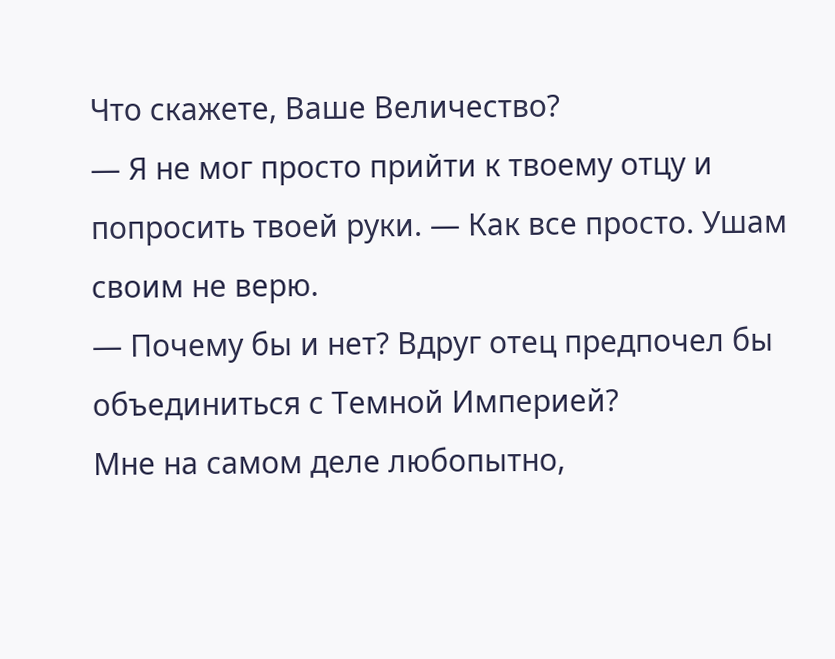Что скажете, Ваше Величество?
— Я не мог просто прийти к твоему отцу и попросить твоей руки. — Как все просто. Ушам своим не верю.
— Почему бы и нет? Вдруг отец предпочел бы объединиться с Темной Империей?
Мне на самом деле любопытно,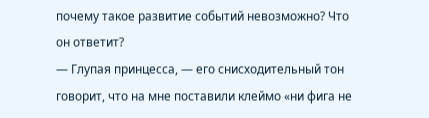почему такое развитие событий невозможно? Что он ответит?
— Глупая принцесса, — его снисходительный тон говорит, что на мне поставили клеймо «ни фига не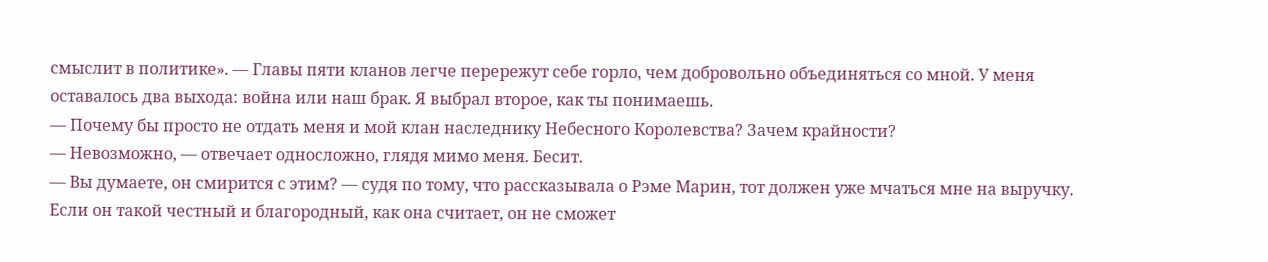смыслит в политике». — Главы пяти кланов легче перережут себе горло, чем добровольно объединяться со мной. У меня оставалось два выхода: война или наш брак. Я выбрал второе, как ты понимаешь.
— Почему бы просто не отдать меня и мой клан наследнику Небесного Королевства? Зачем крайности?
— Невозможно, — отвечает односложно, глядя мимо меня. Бесит.
— Вы думаете, он смирится с этим? — судя по тому, что рассказывала о Рэме Марин, тот должен уже мчаться мне на выручку. Если он такой честный и благородный, как она считает, он не сможет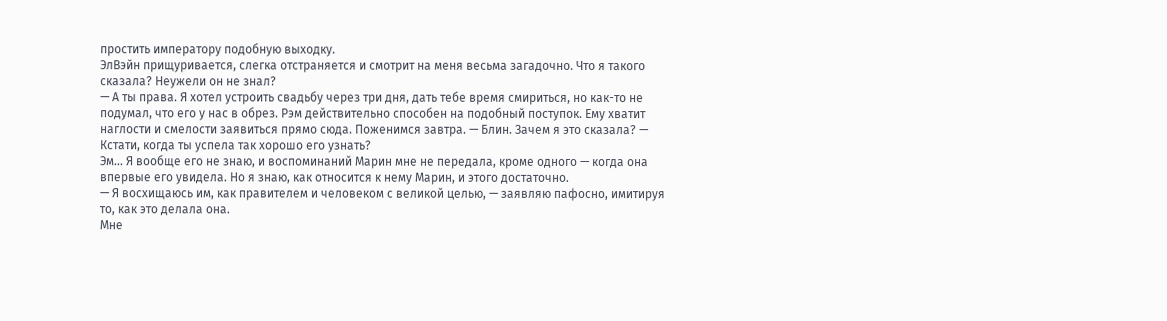простить императору подобную выходку.
ЭлВэйн прищуривается, слегка отстраняется и смотрит на меня весьма загадочно. Что я такого сказала? Неужели он не знал?
— А ты права. Я хотел устроить свадьбу через три дня, дать тебе время смириться, но как-то не подумал, что его у нас в обрез. Рэм действительно способен на подобный поступок. Ему хватит наглости и смелости заявиться прямо сюда. Поженимся завтра. — Блин. Зачем я это сказала? — Кстати, когда ты успела так хорошо его узнать?
Эм... Я вообще его не знаю, и воспоминаний Марин мне не передала, кроме одного — когда она впервые его увидела. Но я знаю, как относится к нему Марин, и этого достаточно.
— Я восхищаюсь им, как правителем и человеком с великой целью, — заявляю пафосно, имитируя то, как это делала она.
Мне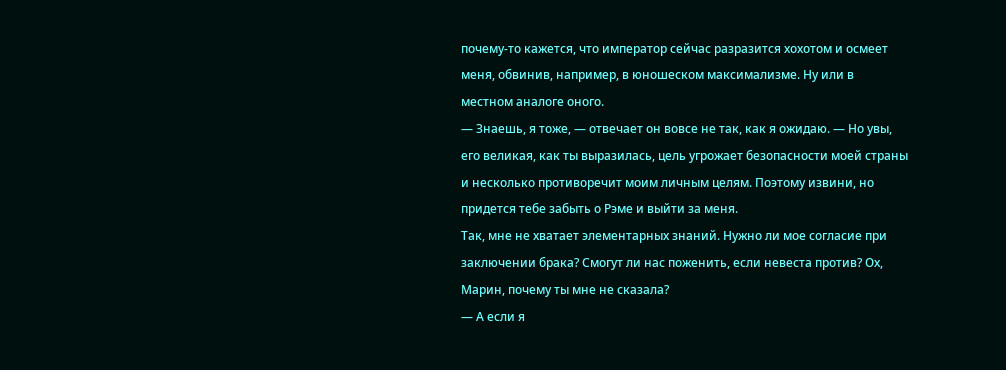почему-то кажется, что император сейчас разразится хохотом и осмеет меня, обвинив, например, в юношеском максимализме. Ну или в местном аналоге оного.
— Знаешь, я тоже, — отвечает он вовсе не так, как я ожидаю. — Но увы, его великая, как ты выразилась, цель угрожает безопасности моей страны и несколько противоречит моим личным целям. Поэтому извини, но придется тебе забыть о Рэме и выйти за меня.
Так, мне не хватает элементарных знаний. Нужно ли мое согласие при заключении брака? Смогут ли нас поженить, если невеста против? Ох, Марин, почему ты мне не сказала?
— А если я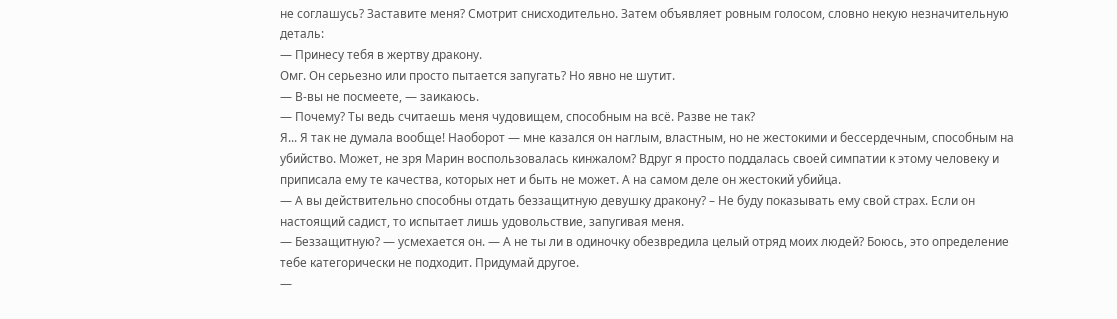не соглашусь? Заставите меня? Смотрит снисходительно. Затем объявляет ровным голосом, словно некую незначительную деталь:
— Принесу тебя в жертву дракону.
Омг. Он серьезно или просто пытается запугать? Но явно не шутит.
— В-вы не посмеете, — заикаюсь.
— Почему? Ты ведь считаешь меня чудовищем, способным на всё. Разве не так?
Я... Я так не думала вообще! Наоборот — мне казался он наглым, властным, но не жестокими и бессердечным, способным на убийство. Может, не зря Марин воспользовалась кинжалом? Вдруг я просто поддалась своей симпатии к этому человеку и приписала ему те качества, которых нет и быть не может. А на самом деле он жестокий убийца.
— А вы действительно способны отдать беззащитную девушку дракону? – Не буду показывать ему свой страх. Если он настоящий садист, то испытает лишь удовольствие, запугивая меня.
— Беззащитную? — усмехается он. — А не ты ли в одиночку обезвредила целый отряд моих людей? Боюсь, это определение тебе категорически не подходит. Придумай другое.
—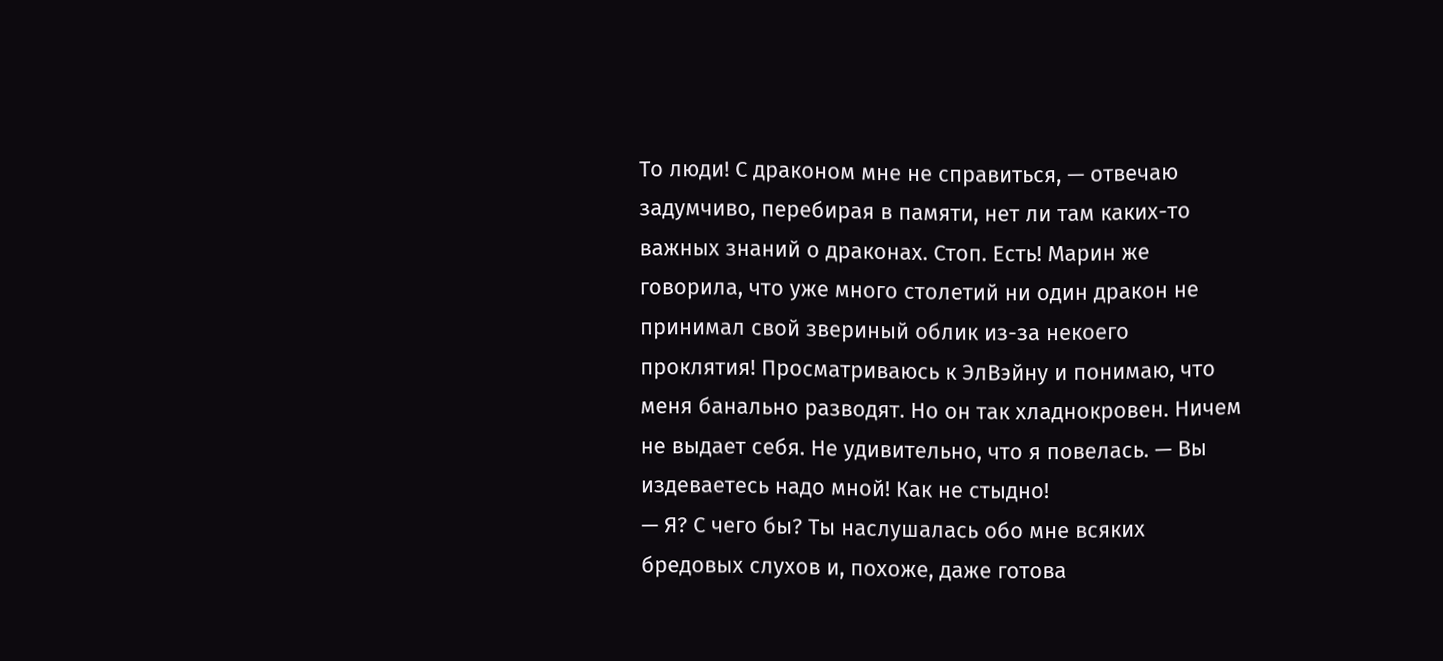То люди! С драконом мне не справиться, — отвечаю задумчиво, перебирая в памяти, нет ли там каких-то важных знаний о драконах. Стоп. Есть! Марин же говорила, что уже много столетий ни один дракон не принимал свой звериный облик из-за некоего проклятия! Просматриваюсь к ЭлВэйну и понимаю, что меня банально разводят. Но он так хладнокровен. Ничем не выдает себя. Не удивительно, что я повелась. — Вы издеваетесь надо мной! Как не стыдно!
— Я? С чего бы? Ты наслушалась обо мне всяких бредовых слухов и, похоже, даже готова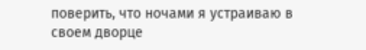поверить, что ночами я устраиваю в своем дворце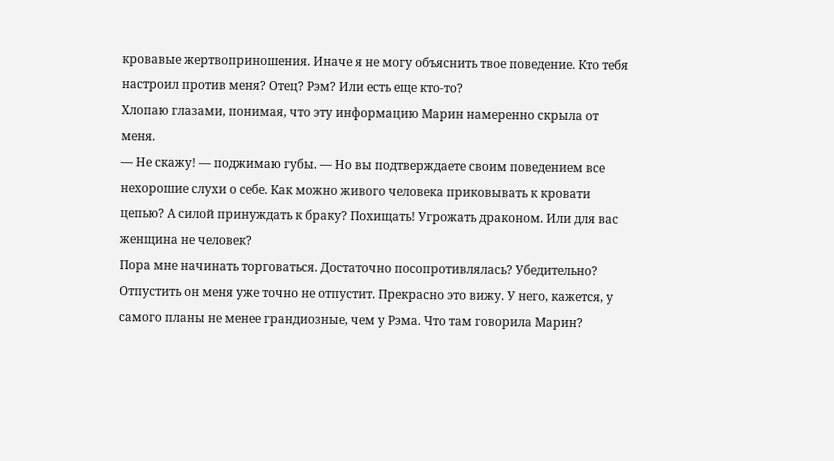кровавые жертвоприношения. Иначе я не могу объяснить твое поведение. Кто тебя настроил против меня? Отец? Рэм? Или есть еще кто-то?
Хлопаю глазами, понимая, что эту информацию Марин намеренно скрыла от меня.
— Не скажу! — поджимаю губы. — Но вы подтверждаете своим поведением все нехорошие слухи о себе. Как можно живого человека приковывать к кровати цепью? А силой принуждать к браку? Похищать! Угрожать драконом. Или для вас женщина не человек?
Пора мне начинать торговаться. Достаточно посопротивлялась? Убедительно? Отпустить он меня уже точно не отпустит. Прекрасно это вижу. У него, кажется, у самого планы не менее грандиозные, чем у Рэма. Что там говорила Марин?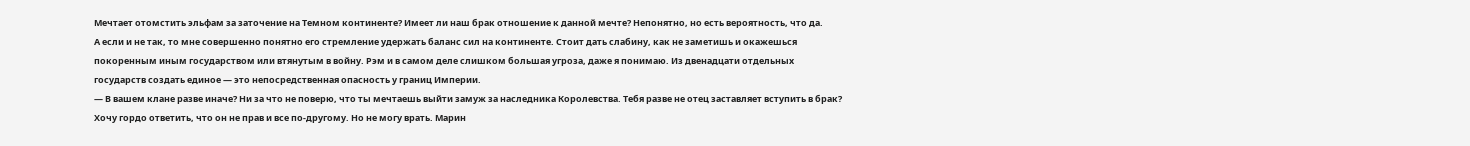Мечтает отомстить эльфам за заточение на Темном континенте? Имеет ли наш брак отношение к данной мечте? Непонятно, но есть вероятность, что да.
А если и не так, то мне совершенно понятно его стремление удержать баланс сил на континенте. Стоит дать слабину, как не заметишь и окажешься покоренным иным государством или втянутым в войну. Рэм и в самом деле слишком большая угроза, даже я понимаю. Из двенадцати отдельных государств создать единое — это непосредственная опасность у границ Империи.
— В вашем клане разве иначе? Ни за что не поверю, что ты мечтаешь выйти замуж за наследника Королевства. Тебя разве не отец заставляет вступить в брак?
Хочу гордо ответить, что он не прав и все по-другому. Но не могу врать. Марин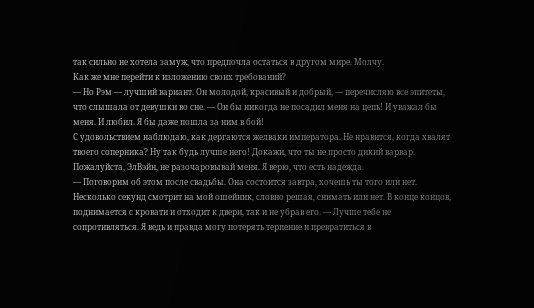так сильно не хотела замуж, что предпочла остаться в другом мире. Молчу.
Как же мне перейти к изложению своих требований?
— Но Рэм — лучший вариант. Он молодой, красивый и добрый, — перечисляю все эпитеты, что слышала от девушки во сне. — Он бы никогда не посадил меня на цепь! И уважал бы меня. И любил. Я бы даже пошла за ним в бой!
С удовольствием наблюдаю, как дергаются желваки императора. Не нравится, когда хвалят твоего соперника? Ну так будь лучше него! Докажи, что ты не просто дикий варвар. Пожалуйста, ЭлВэйн, не разочаровывай меня. Я верю, что есть надежда.
— Поговорим об этом после свадьбы. Она состоится завтра, хочешь ты того или нет. Несколько секунд смотрит на мой ошейник, словно решая, снимать или нет. В конце концов, поднимается с кровати и отходит к двери, так и не убрав его. — Лучше тебе не сопротивляться. Я ведь и правда могу потерять терпение и превратиться в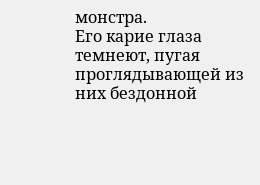монстра.
Его карие глаза темнеют, пугая проглядывающей из них бездонной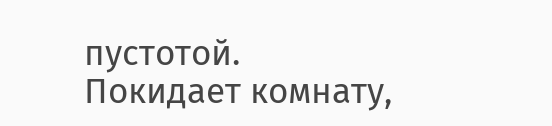пустотой.
Покидает комнату,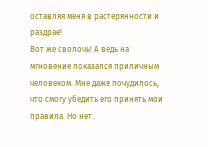оставляя меня в растерянности и раздрае!
Вот же сволочь! А ведь на мгновение показался приличным человеком. Мне даже почудилось, что смогу убедить его принять мои правила. Но нет.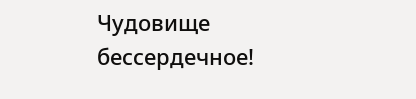Чудовище бессердечное!